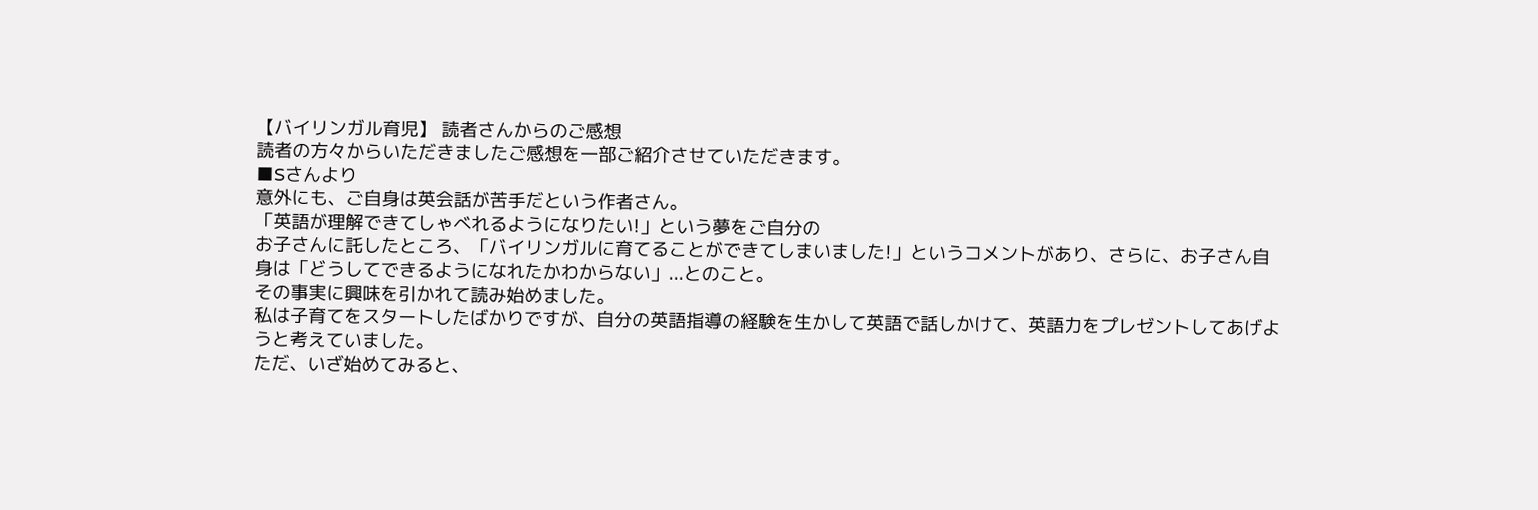【バイリンガル育児】 読者さんからのご感想
読者の方々からいただきましたご感想を一部ご紹介させていただきます。
■Sさんより
意外にも、ご自身は英会話が苦手だという作者さん。
「英語が理解できてしゃべれるようになりたい!」という夢をご自分の
お子さんに託したところ、「バイリンガルに育てることができてしまいました!」というコメントがあり、さらに、お子さん自身は「どうしてできるようになれたかわからない」...とのこと。
その事実に興味を引かれて読み始めました。
私は子育てをスタートしたばかりですが、自分の英語指導の経験を生かして英語で話しかけて、英語力をプレゼントしてあげようと考えていました。
ただ、いざ始めてみると、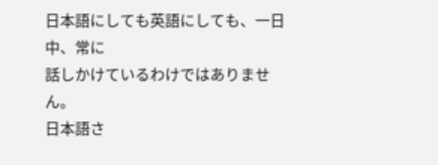日本語にしても英語にしても、一日中、常に
話しかけているわけではありません。
日本語さ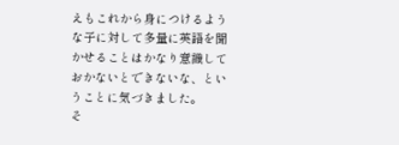えもこれから身につけるような子に対して多量に英語を聞かせることはかなり意識しておかないとできないな、ということに気づきました。
そ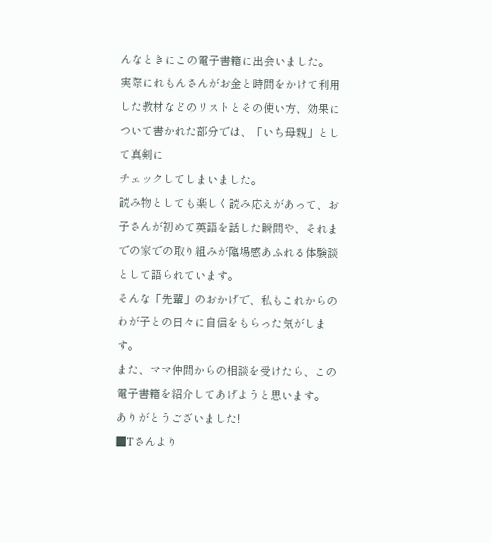んなときにこの電子書籍に出会いました。
実際にれもんさんがお金と時間をかけて利用した教材などのリストとその使い方、効果について書かれた部分では、「いち母親」として真剣に
チェックしてしまいました。
読み物としても楽しく読み応えがあって、お子さんが初めて英語を話した瞬間や、それまでの家での取り組みが臨場感あふれる体験談として語られています。
そんな「先輩」のおかげで、私もこれからのわが子との日々に自信をもらった気がします。
また、ママ仲間からの相談を受けたら、この電子書籍を紹介してあげようと思います。
ありがとうございました!
■Tさんより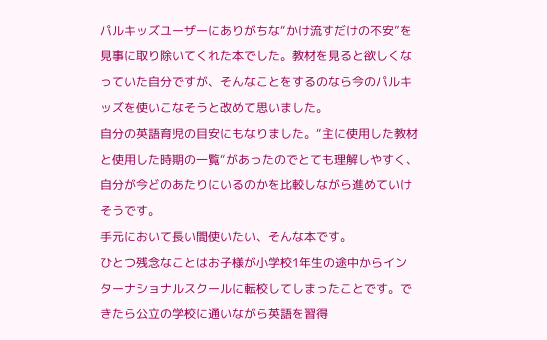パルキッズユーザーにありがちな“かけ流すだけの不安”を見事に取り除いてくれた本でした。教材を見ると欲しくなっていた自分ですが、そんなことをするのなら今のパルキッズを使いこなそうと改めて思いました。
自分の英語育児の目安にもなりました。“主に使用した教材と使用した時期の一覧“があったのでとても理解しやすく、自分が今どのあたりにいるのかを比較しながら進めていけそうです。
手元において長い間使いたい、そんな本です。
ひとつ残念なことはお子様が小学校1年生の途中からインターナショナルスクールに転校してしまったことです。できたら公立の学校に通いながら英語を習得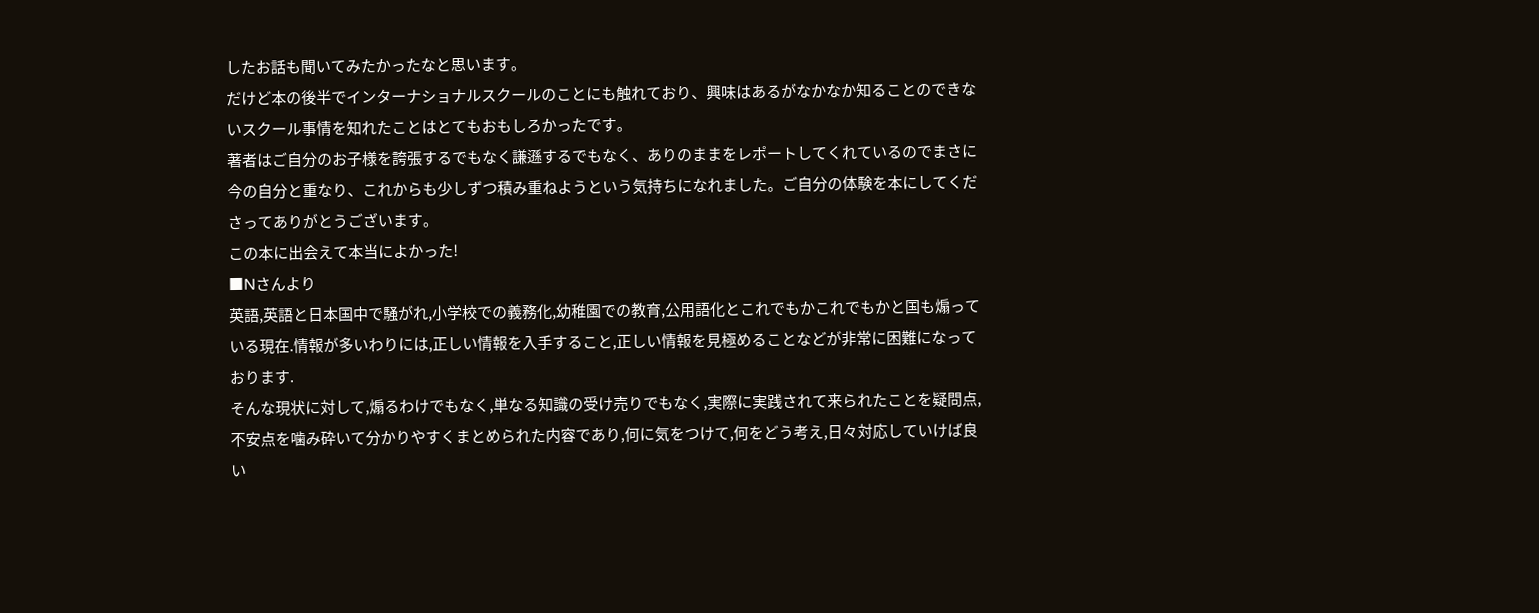したお話も聞いてみたかったなと思います。
だけど本の後半でインターナショナルスクールのことにも触れており、興味はあるがなかなか知ることのできないスクール事情を知れたことはとてもおもしろかったです。
著者はご自分のお子様を誇張するでもなく謙遜するでもなく、ありのままをレポートしてくれているのでまさに今の自分と重なり、これからも少しずつ積み重ねようという気持ちになれました。ご自分の体験を本にしてくださってありがとうございます。
この本に出会えて本当によかった!
■Nさんより
英語,英語と日本国中で騒がれ,小学校での義務化,幼稚園での教育,公用語化とこれでもかこれでもかと国も煽っている現在.情報が多いわりには,正しい情報を入手すること,正しい情報を見極めることなどが非常に困難になっております.
そんな現状に対して,煽るわけでもなく,単なる知識の受け売りでもなく,実際に実践されて来られたことを疑問点,不安点を噛み砕いて分かりやすくまとめられた内容であり,何に気をつけて,何をどう考え,日々対応していけば良い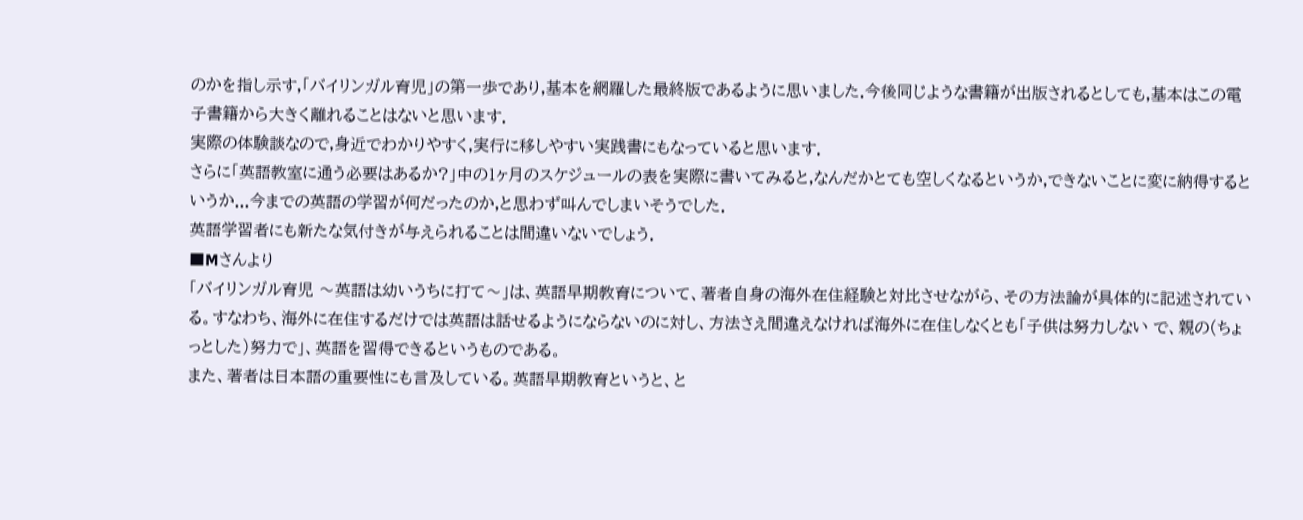のかを指し示す,「バイリンガル育児」の第一歩であり,基本を網羅した最終版であるように思いました.今後同じような書籍が出版されるとしても,基本はこの電子書籍から大きく離れることはないと思います.
実際の体験談なので,身近でわかりやすく,実行に移しやすい実践書にもなっていると思います.
さらに「英語教室に通う必要はあるか?」中の1ヶ月のスケジュールの表を実際に書いてみると,なんだかとても空しくなるというか,できないことに変に納得するというか...今までの英語の学習が何だったのか,と思わず叫んでしまいそうでした.
英語学習者にも新たな気付きが与えられることは間違いないでしょう.
■Mさんより
「バイリンガル育児 〜英語は幼いうちに打て〜」は、英語早期教育について、著者自身の海外在住経験と対比させながら、その方法論が具体的に記述されている。すなわち、海外に在住するだけでは英語は話せるようにならないのに対し、方法さえ間違えなければ海外に在住しなくとも「子供は努力しない で、親の(ちょっとした)努力で」、英語を習得できるというものである。
また、著者は日本語の重要性にも言及している。英語早期教育というと、と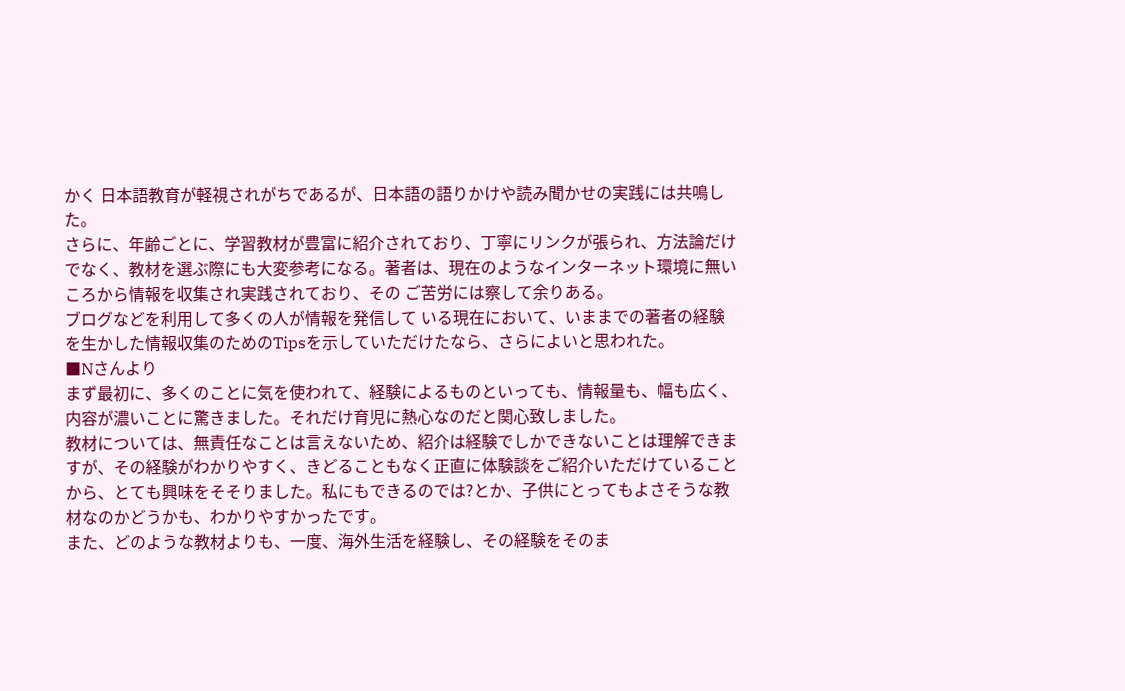かく 日本語教育が軽視されがちであるが、日本語の語りかけや読み聞かせの実践には共鳴した。
さらに、年齢ごとに、学習教材が豊富に紹介されており、丁寧にリンクが張られ、方法論だけでなく、教材を選ぶ際にも大変参考になる。著者は、現在のようなインターネット環境に無いころから情報を収集され実践されており、その ご苦労には察して余りある。
ブログなどを利用して多くの人が情報を発信して いる現在において、いままでの著者の経験を生かした情報収集のためのTipsを示していただけたなら、さらによいと思われた。
■Nさんより
まず最初に、多くのことに気を使われて、経験によるものといっても、情報量も、幅も広く、内容が濃いことに驚きました。それだけ育児に熱心なのだと関心致しました。
教材については、無責任なことは言えないため、紹介は経験でしかできないことは理解できますが、その経験がわかりやすく、きどることもなく正直に体験談をご紹介いただけていることから、とても興味をそそりました。私にもできるのでは?とか、子供にとってもよさそうな教材なのかどうかも、わかりやすかったです。
また、どのような教材よりも、一度、海外生活を経験し、その経験をそのま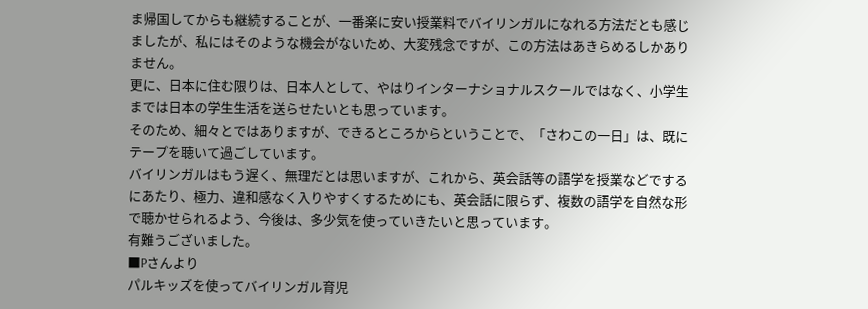ま帰国してからも継続することが、一番楽に安い授業料でバイリンガルになれる方法だとも感じましたが、私にはそのような機会がないため、大変残念ですが、この方法はあきらめるしかありません。
更に、日本に住む限りは、日本人として、やはりインターナショナルスクールではなく、小学生までは日本の学生生活を送らせたいとも思っています。
そのため、細々とではありますが、できるところからということで、「さわこの一日」は、既にテープを聴いて過ごしています。
バイリンガルはもう遅く、無理だとは思いますが、これから、英会話等の語学を授業などでするにあたり、極力、違和感なく入りやすくするためにも、英会話に限らず、複数の語学を自然な形で聴かせられるよう、今後は、多少気を使っていきたいと思っています。
有難うございました。
■Pさんより
パルキッズを使ってバイリンガル育児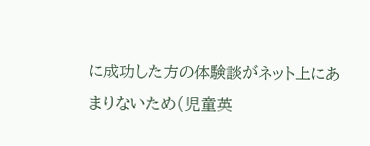に成功した方の体験談がネット上にあまりないため(児童英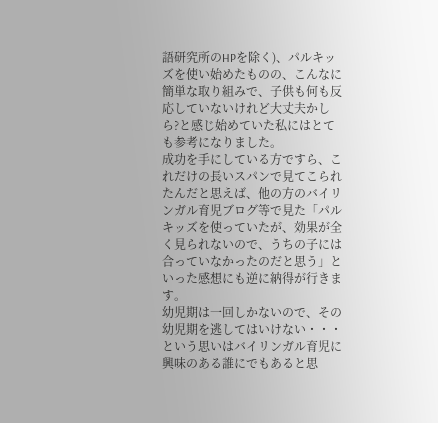語研究所のHPを除く)、パルキッズを使い始めたものの、こんなに簡単な取り組みで、子供も何も反応していないけれど大丈夫かしら?と感じ始めていた私にはとても参考になりました。
成功を手にしている方ですら、これだけの長いスパンで見てこられたんだと思えば、他の方のバイリンガル育児ブログ等で見た「パルキッズを使っていたが、効果が全く見られないので、うちの子には合っていなかったのだと思う」といった感想にも逆に納得が行きます。
幼児期は一回しかないので、その幼児期を逃してはいけない・・・という思いはバイリンガル育児に興味のある誰にでもあると思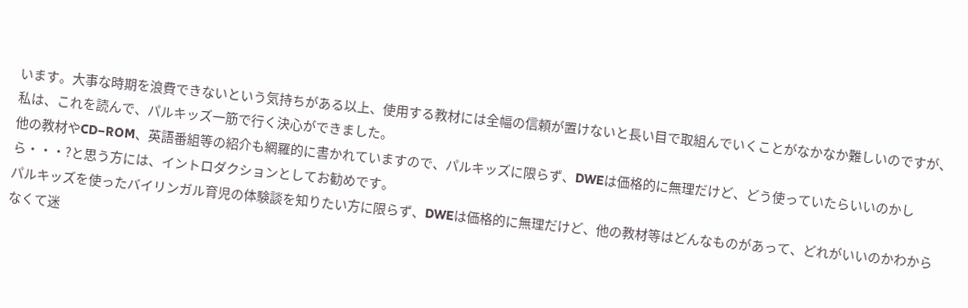います。大事な時期を浪費できないという気持ちがある以上、使用する教材には全幅の信頼が置けないと長い目で取組んでいくことがなかなか難しいのですが、私は、これを読んで、パルキッズ一筋で行く決心ができました。
他の教材やCD−ROM、英語番組等の紹介も網羅的に書かれていますので、パルキッズに限らず、DWEは価格的に無理だけど、どう使っていたらいいのかしら・・・?と思う方には、イントロダクションとしてお勧めです。
パルキッズを使ったバイリンガル育児の体験談を知りたい方に限らず、DWEは価格的に無理だけど、他の教材等はどんなものがあって、どれがいいのかわからなくて迷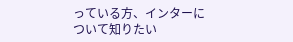っている方、インターについて知りたい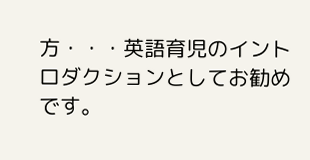方・・・英語育児のイントロダクションとしてお勧めです。